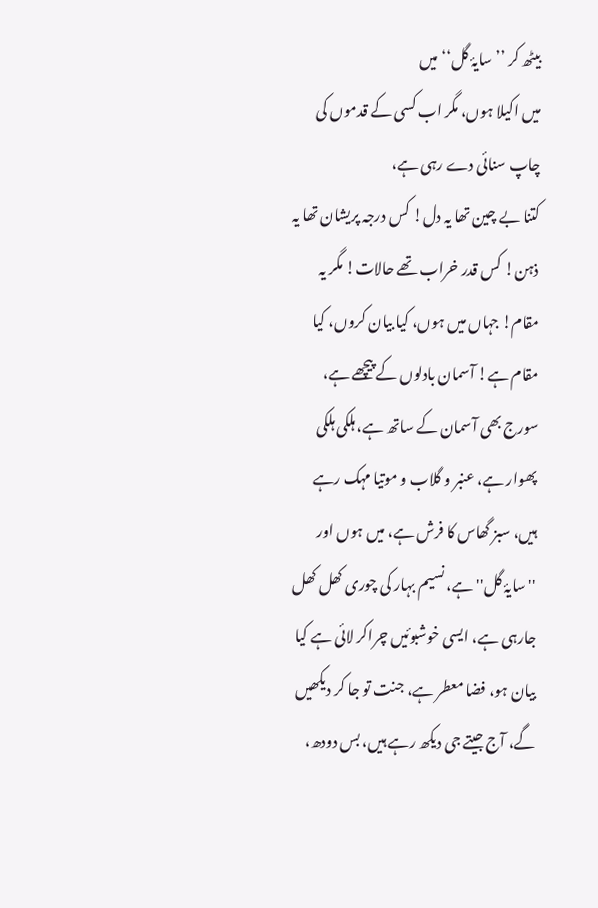بیٹھ کر ’’سایۂ گل‘‘ میں
میں اکیلا ہوں، مگر اب کسی کے قدموں کی چاپ سنائی دے رہی ہے،
کتنا بے چین تھا یہ دل! کس درجہ پریشان تھا یہ ذہن! کس قدر خراب تھے حالات! مگر یہ مقام! جہاں میں ہوں، کیا بیان کروں، کیا مقام ہے! آسمان بادلوں کے پیچھے ہے، سورج بھی آسمان کے ساتھ ہے، ہلکی ہلکی پھوار ہے، عنبر و گلاب و موتیا مہک رہے ہیں، سبز گھاس کا فرش ہے، میں ہوں اور ''سایۂ گل'' ہے، نسیم بہار کی چوری کھل کھل جارہی ہے، ایسی خوشبوئیں چراکر لائی ہے کیا بیان ہو، فضا معطر ہے، جنت تو جا کر دیکھیں گے، آج جیتے جی دیکھ رہے ہیں، بس دودھ،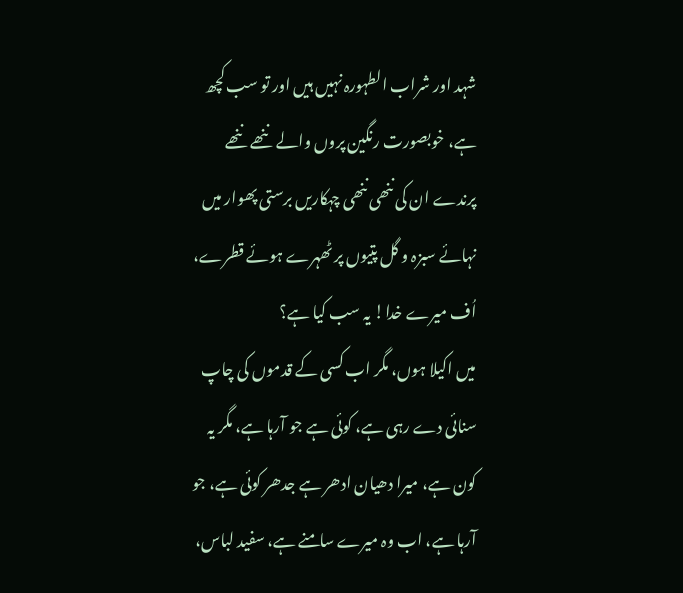شہد اور شراب الطہورہ نہیں ہیں اور تو سب کچھ ہے، خوبصورت رنگین پروں والے ننھے ننھے پرندے ان کی ننھی ننھی چہکاریں برستی پھوار میں نہائے سبزہ و گل پتیوں پر ٹھہرے ہوئے قطرے، اُف میرے خدا! یہ سب کیا ہے؟
میں اکیلا ہوں، مگر اب کسی کے قدموں کی چاپ سنائی دے رہی ہے، کوئی ہے جو آرہا ہے، مگر یہ کون ہے، میرا دھیان ادھر ہے جدھر کوئی ہے، جو آرہا ہے، اب وہ میرے سامنے ہے، سفید لباس،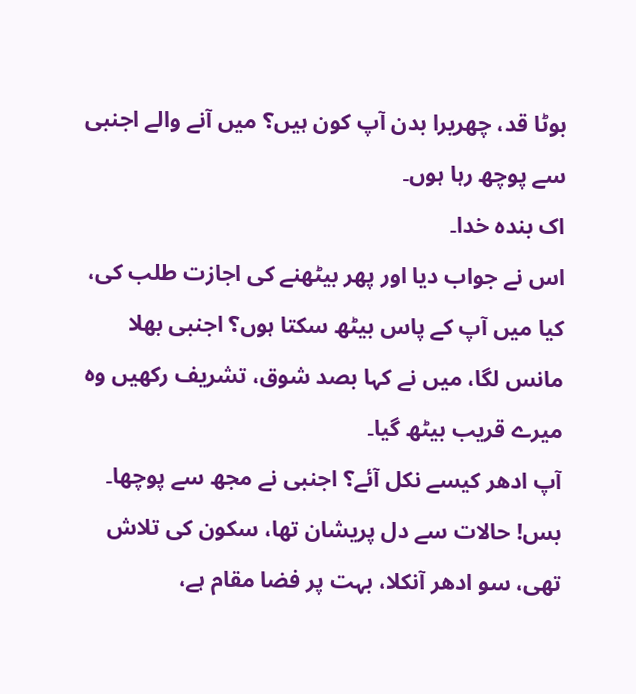بوٹا قد، چھریرا بدن آپ کون ہیں؟ میں آنے والے اجنبی سے پوچھ رہا ہوں۔
اک بندہ خدا۔
اس نے جواب دیا اور پھر بیٹھنے کی اجازت طلب کی، کیا میں آپ کے پاس بیٹھ سکتا ہوں؟ اجنبی بھلا مانس لگا، میں نے کہا بصد شوق، تشریف رکھیں وہ میرے قریب بیٹھ گیا۔
آپ ادھر کیسے نکل آئے؟ اجنبی نے مجھ سے پوچھا۔
بس! حالات سے دل پریشان تھا، سکون کی تلاش تھی، سو ادھر آنکلا، بہت پر فضا مقام ہے،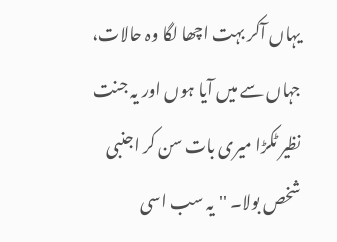یہاں آکر بہت اچھا لگا وہ حالات، جہاں سے میں آیا ہوں اور یہ جنت نظیر ٹکڑا میری بات سن کر اجنبی شخص بولا۔ ''یہ سب اسی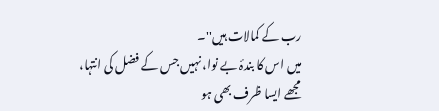رب کے کمالات ہیں''۔
میں اس کا بندۂ بے نوا، نہیں جس کے فضل کی انتہا،
مجھے ایسا ظرف بھی ہو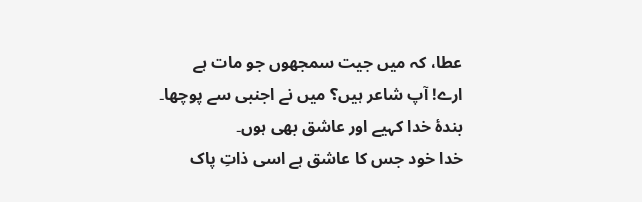عطا، کہ میں جیت سمجھوں جو مات ہے
ارے! آپ شاعر ہیں؟ میں نے اجنبی سے پوچھا۔
بندۂ خدا کہیے اور عاشق بھی ہوں۔
خدا خود جس کا عاشق ہے اسی ذاتِ پاک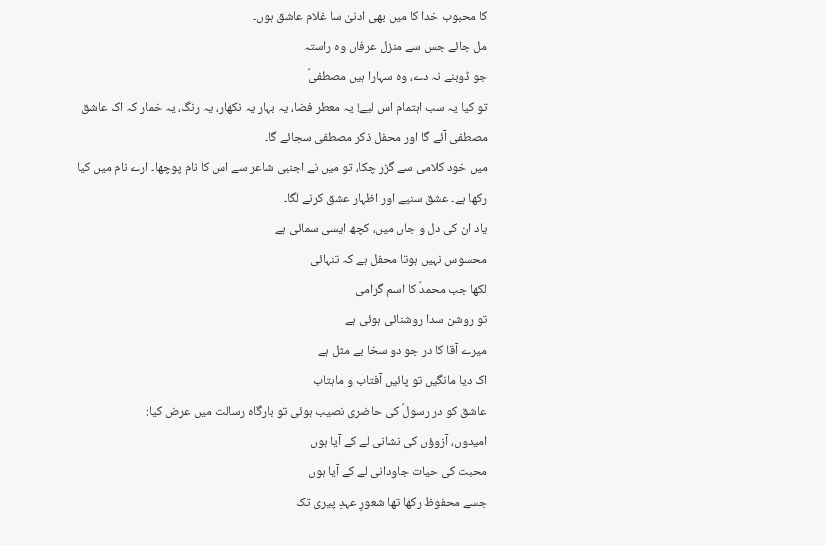کا محبوب خدا کا میں بھی ادنیٰ سا غلام عاشق ہوں۔
مل جائے جس سے منزل عرفاں وہ راستہ
جو ڈوبنے نہ دے، وہ سہارا ہیں مصطفیؐ
تو کیا یہ سب اہتمام اس لیے! یہ معطر فضا، یہ بہار یہ نکھار، یہ رنگ، یہ خمار کہ اک عاشق مصطفی آئے گا اور محفل ذکر مصطفی سجائے گا۔
میں خود کلامی سے گزر چکا، تو میں نے اجنبی شاعر سے اس کا نام پوچھا۔ ارے نام میں کیا رکھا ہے۔ عشق سنیے اور اظہار عشق کرنے لگا۔
یاد ان کی دل و جاں میں، کچھ ایسی سمائی ہے
محسوس نہیں ہوتا محفل ہے کہ تنہائی
لکھا جب محمدؐ کا اسم گرامی
تو روشن سدا روشنائی ہوئی ہے
میرے آقا کا در جو دو سخا بے مثل ہے
اک دیا مانگیں تو پائیں آفتاب و ماہتاب
عاشق کو در رسولؐ کی حاضری نصیب ہوئی تو بارگاہ رسالت میں عرض کیا:
امیدوں، آزوؤں کی نشانی لے کے آیا ہوں
محبت کی حیات جاودانی لے کے آیا ہوں
جسے محفوظ رکھا تھا شعورِ عہدِ پیری تک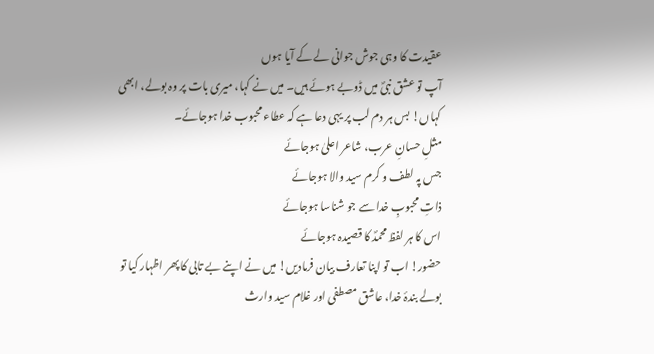عقیدت کا وہی جوش جوانی لے کے آیا ہوں
آپ تو عشق نبیؐ میں ڈوبے ہوئے ہیں۔ میں نے کہا، میری بات پر وہ بولے، ابھی کہاں! بس ہر دم لب پر یہی دعا ہے کہ عطاء محبوب خدا ہوجائے۔
مثلِ حسانِ عرب، شاعر اعلیٰ ہوجائے
جس پہ لطف و کرم سید والا ہوجائے
ذاتِ محبوبِ خدا سے جو شناسا ہوجائے
اس کا ہر لفظ محمدؐ کا قصیدہ ہوجائے
حضور! اب تو اپنا تعارف بیان فرمادیں! میں نے اپنے بے تابی کا پھر اظہار کیا تو بولے بندۂ خدا، عاشق مصطفی اور غلام سید وارث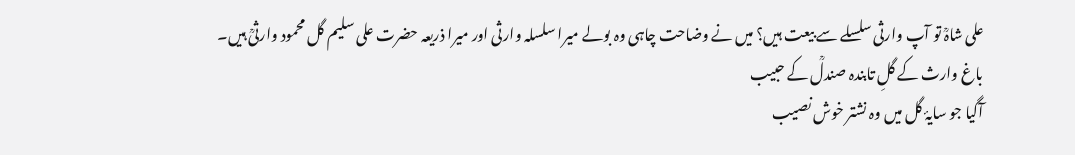علی شاہؒ تو آپ وارثی سلسلے سے بیعت ہیں؟ میں نے وضاحت چاہی وہ بولے میرا سلسلہ وارثی اور میرا ذریعہ حضرت علی سلیم گل محمود وارثیؒ ہیں۔
باغ وارث کے گلِ تابندہ صندلؒ کے حبیب
آگیا جو سایۂ گل میں وہ نشتر خوش نصیب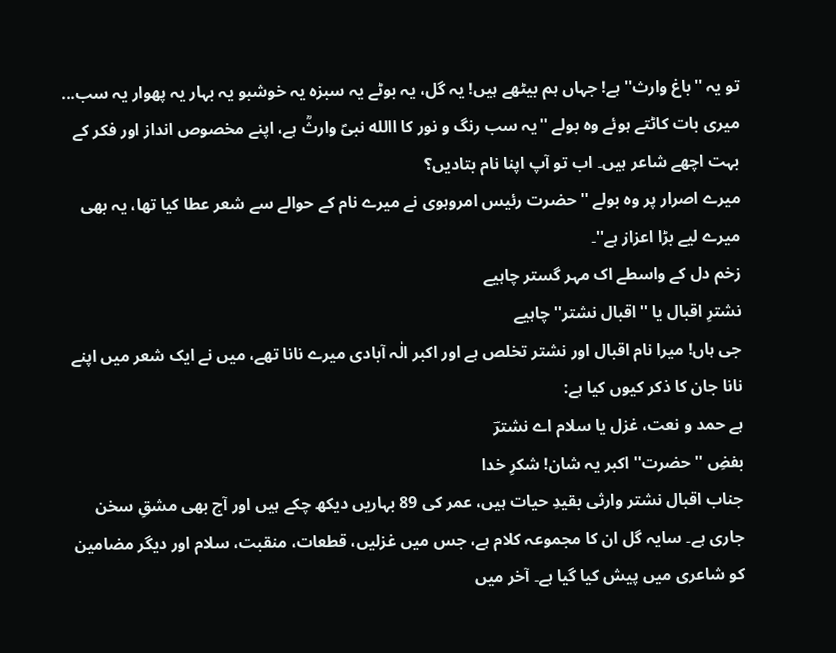تو یہ ''باغ وارث'' ہے! جہاں ہم بیٹھے ہیں! یہ گل، یہ بوٹے یہ سبزہ یہ خوشبو یہ بہار یہ پھوار یہ سب...
میری بات کاٹتے ہوئے وہ بولے ''یہ سب رنگ و نور کا االله نبیؐ وارثؒ ہے، اپنے مخصوص انداز اور فکر کے بہت اچھے شاعر ہیں۔ اب تو آپ اپنا نام بتادیں؟
میرے اصرار پر وہ بولے ''حضرت رئیس امروہوی نے میرے نام کے حوالے سے شعر عطا کیا تھا، یہ بھی میرے لیے بڑا اعزاز ہے''۔
زخم دل کے واسطے اک مہر گستر چاہیے
نشترِ اقبال یا ''اقبال نشتر'' چاہیے
جی ہاں! میرا نام اقبال اور نشتر تخلص ہے اور اکبر الٰہ آبادی میرے نانا تھے، میں نے ایک شعر میں اپنے نانا جان کا ذکر کیوں کیا ہے:
ہے حمد و نعت، غزل یا سلام اے نشترؔ
بفضِ ''حضرت'' اکبر یہ شان! شکرِ خدا
جناب اقبال نشتر وارثی بقیدِ حیات ہیں، عمر کی 89 بہاریں دیکھ چکے ہیں اور آج بھی مشقِ سخن جاری ہے۔ سایہ گل ان کا مجموعہ کلام ہے، جس میں غزلیں، قطعات، منقبت، سلام اور دیگر مضامین کو شاعری میں پیش کیا گیا ہے۔ آخر میں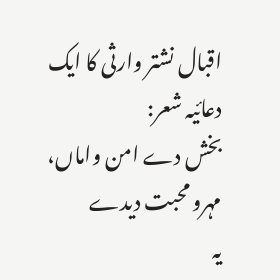اقبال نشتر وارثی کا ایک دعائیہ شعر:
بخش دے امن واماں، مہرو محبت دیدے
یہ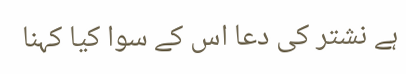ہے نشتر کی دعا اس کے سوا کیا کہنا